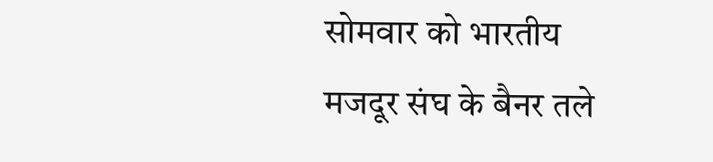सोमवार को भारतीय मजदूर संघ के बैनर तले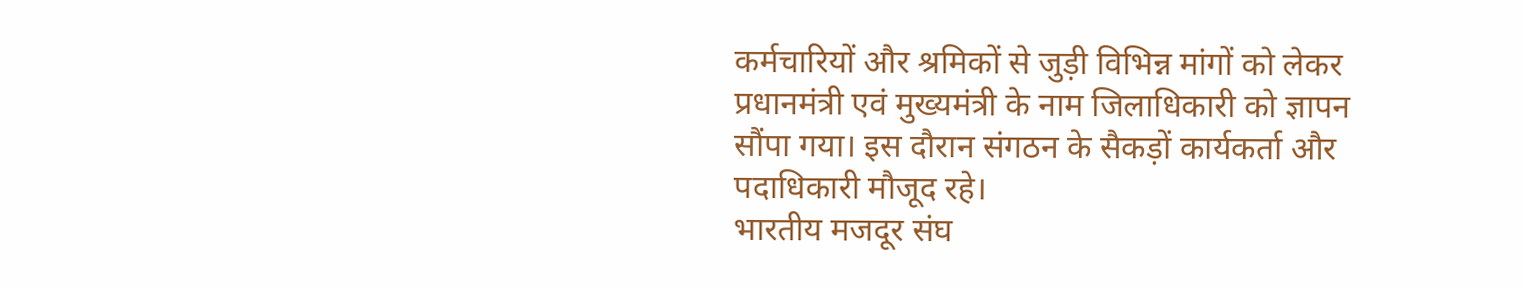कर्मचारियों और श्रमिकों से जुड़ी विभिन्न मांगों को लेकर प्रधानमंत्री एवं मुख्यमंत्री के नाम जिलाधिकारी को ज्ञापन सौंपा गया। इस दौरान संगठन के सैकड़ों कार्यकर्ता और पदाधिकारी मौजूद रहे।
भारतीय मजदूर संघ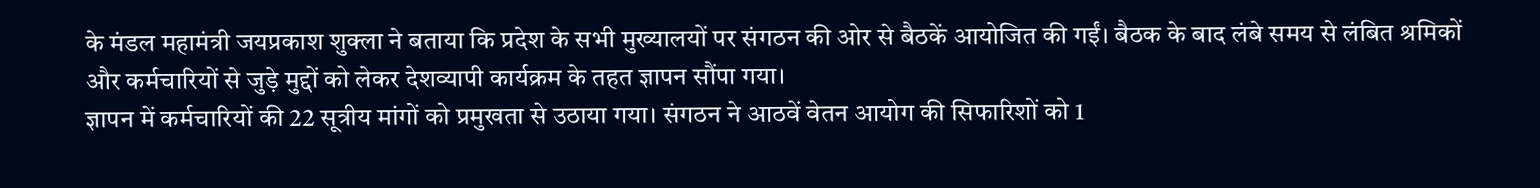के मंडल महामंत्री जयप्रकाश शुक्ला ने बताया कि प्रदेश के सभी मुख्यालयों पर संगठन की ओर से बैठकें आयोजित की गईं। बैठक के बाद लंबे समय से लंबित श्रमिकों और कर्मचारियों से जुड़े मुद्दों को लेकर देशव्यापी कार्यक्रम के तहत ज्ञापन सौंपा गया।
ज्ञापन में कर्मचारियों की 22 सूत्रीय मांगों को प्रमुखता से उठाया गया। संगठन ने आठवें वेतन आयोग की सिफारिशों को 1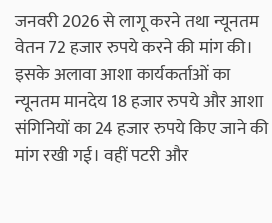जनवरी 2026 से लागू करने तथा न्यूनतम वेतन 72 हजार रुपये करने की मांग की।
इसके अलावा आशा कार्यकर्ताओं का न्यूनतम मानदेय 18 हजार रुपये और आशा संगिनियों का 24 हजार रुपये किए जाने की मांग रखी गई। वहीं पटरी और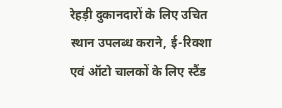रेहड़ी दुकानदारों के लिए उचित स्थान उपलब्ध कराने, ई-रिक्शा एवं ऑटो चालकों के लिए स्टैंड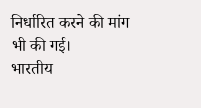निर्धारित करने की मांग भी की गई।
भारतीय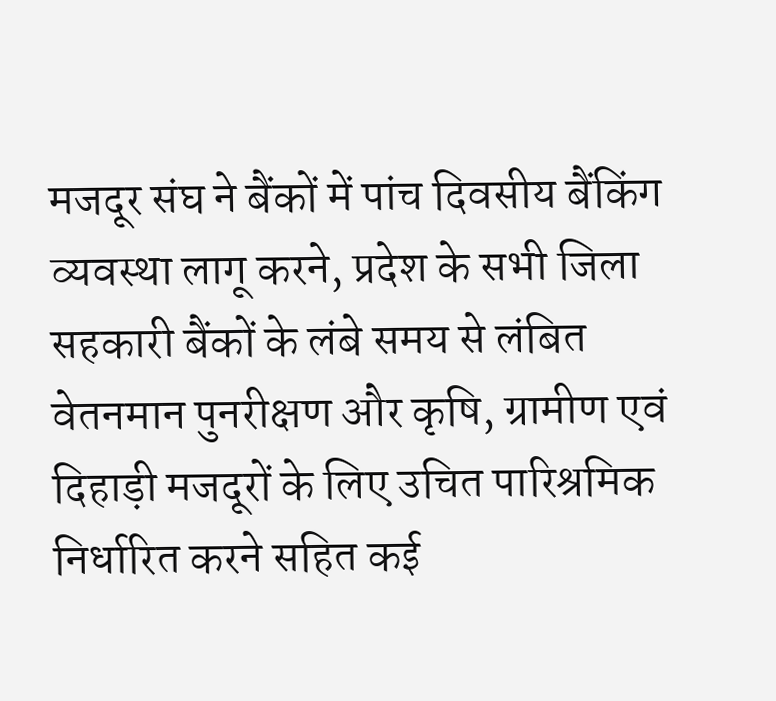मजदूर संघ ने बैंकों में पांच दिवसीय बैंकिंग व्यवस्था लागू करने, प्रदेश के सभी जिला सहकारी बैंकों के लंबे समय से लंबित वेतनमान पुनरीक्षण और कृषि, ग्रामीण एवं दिहाड़ी मजदूरों के लिए उचित पारिश्रमिक निर्धारित करने सहित कई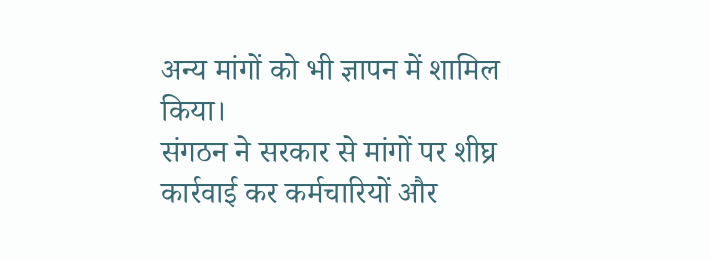अन्य मांगों को भी ज्ञापन में शामिल किया।
संगठन ने सरकार से मांगों पर शीघ्र कार्रवाई कर कर्मचारियों और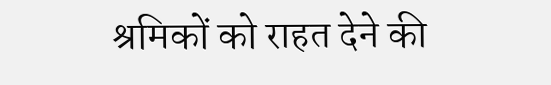श्रमिकों को राहत देने की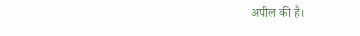अपील की है।